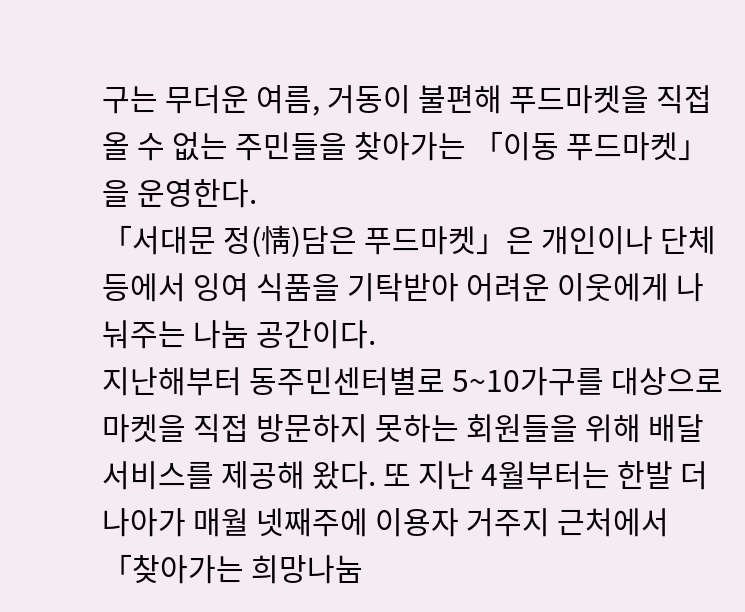구는 무더운 여름, 거동이 불편해 푸드마켓을 직접 올 수 없는 주민들을 찾아가는 「이동 푸드마켓」을 운영한다.
「서대문 정(情)담은 푸드마켓」은 개인이나 단체 등에서 잉여 식품을 기탁받아 어려운 이웃에게 나눠주는 나눔 공간이다.
지난해부터 동주민센터별로 5~10가구를 대상으로 마켓을 직접 방문하지 못하는 회원들을 위해 배달서비스를 제공해 왔다. 또 지난 4월부터는 한발 더 나아가 매월 넷째주에 이용자 거주지 근처에서 「찾아가는 희망나눔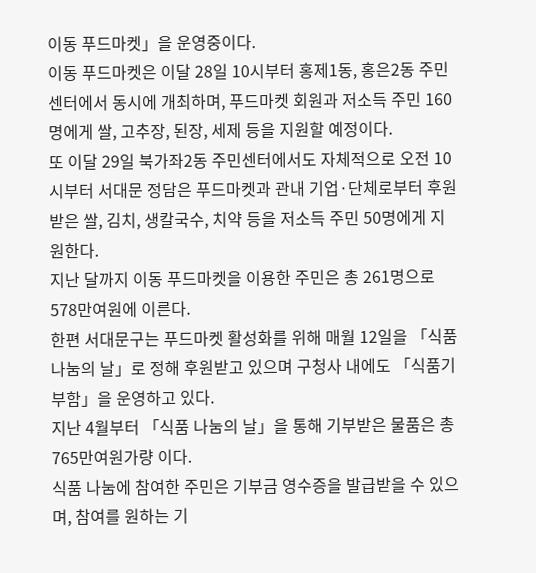이동 푸드마켓」을 운영중이다.
이동 푸드마켓은 이달 28일 10시부터 홍제1동, 홍은2동 주민센터에서 동시에 개최하며, 푸드마켓 회원과 저소득 주민 160명에게 쌀, 고추장, 된장, 세제 등을 지원할 예정이다.
또 이달 29일 북가좌2동 주민센터에서도 자체적으로 오전 10시부터 서대문 정담은 푸드마켓과 관내 기업·단체로부터 후원받은 쌀, 김치, 생칼국수, 치약 등을 저소득 주민 50명에게 지원한다.
지난 달까지 이동 푸드마켓을 이용한 주민은 총 261명으로 578만여원에 이른다.
한편 서대문구는 푸드마켓 활성화를 위해 매월 12일을 「식품 나눔의 날」로 정해 후원받고 있으며 구청사 내에도 「식품기부함」을 운영하고 있다.
지난 4월부터 「식품 나눔의 날」을 통해 기부받은 물품은 총 765만여원가량 이다.
식품 나눔에 참여한 주민은 기부금 영수증을 발급받을 수 있으며, 참여를 원하는 기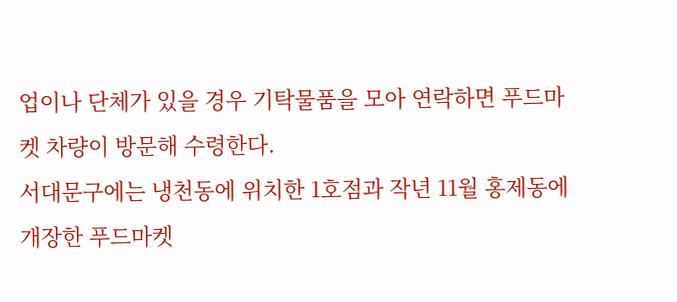업이나 단체가 있을 경우 기탁물품을 모아 연락하면 푸드마켓 차량이 방문해 수령한다.
서대문구에는 냉천동에 위치한 1호점과 작년 11월 홍제동에 개장한 푸드마켓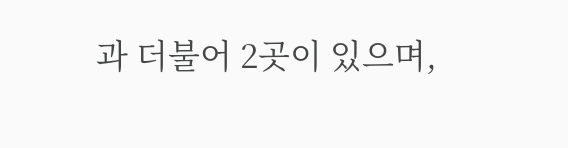과 더불어 2곳이 있으며,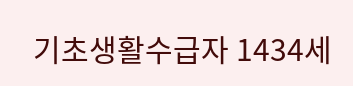기초생활수급자 1434세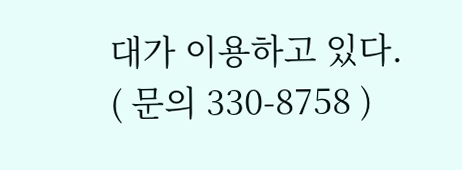대가 이용하고 있다.
( 문의 330-8758 )